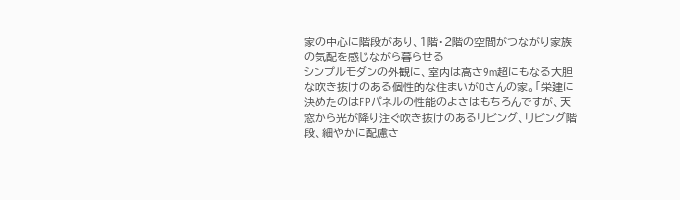家の中心に階段があり、1階・2階の空間がつながり家族の気配を感じながら暮らせる
シンプルモダンの外観に、室内は高さ9m超にもなる大胆な吹き抜けのある個性的な住まいがOさんの家。「栄建に決めたのはFPパネルの性能のよさはもちろんですが、天窓から光が降り注ぐ吹き抜けのあるリビング、リビング階段、細やかに配慮さ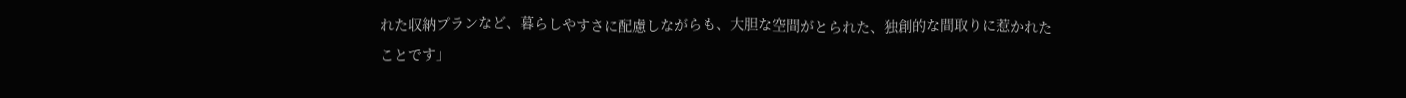れた収納プランなど、暮らしやすさに配慮しながらも、大胆な空間がとられた、独創的な間取りに惹かれたことです」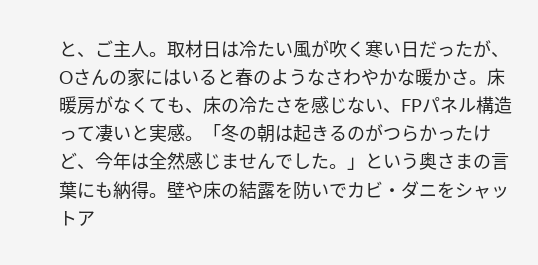と、ご主人。取材日は冷たい風が吹く寒い日だったが、Oさんの家にはいると春のようなさわやかな暖かさ。床暖房がなくても、床の冷たさを感じない、FPパネル構造って凄いと実感。「冬の朝は起きるのがつらかったけど、今年は全然感じませんでした。」という奥さまの言葉にも納得。壁や床の結露を防いでカビ・ダニをシャットア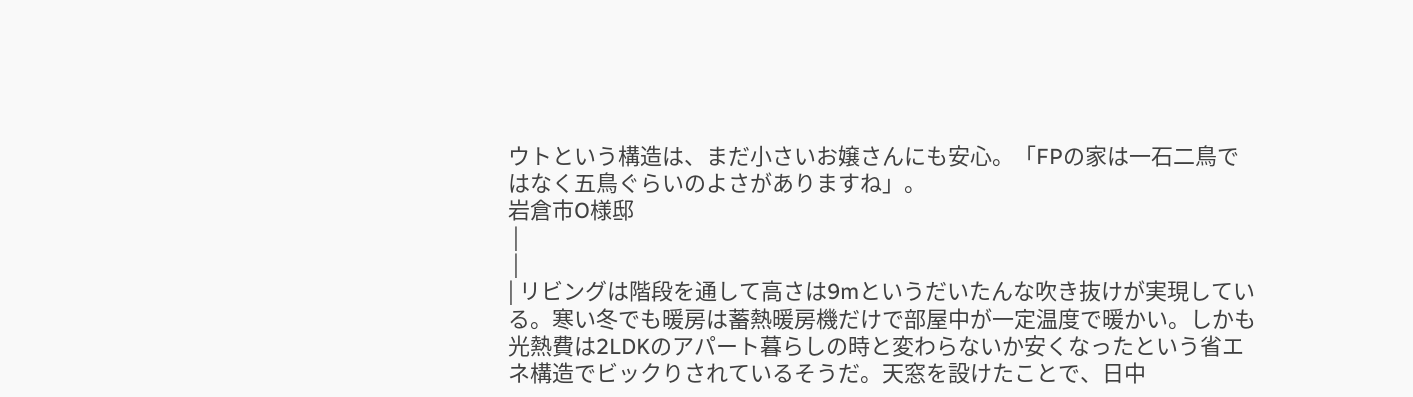ウトという構造は、まだ小さいお嬢さんにも安心。「FPの家は一石二鳥ではなく五鳥ぐらいのよさがありますね」。
岩倉市O様邸
 |
 |
| リビングは階段を通して高さは9mというだいたんな吹き抜けが実現している。寒い冬でも暖房は蓄熱暖房機だけで部屋中が一定温度で暖かい。しかも光熱費は2LDKのアパート暮らしの時と変わらないか安くなったという省エネ構造でビックりされているそうだ。天窓を設けたことで、日中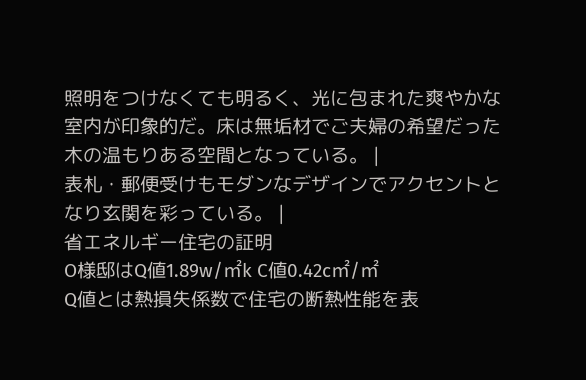照明をつけなくても明るく、光に包まれた爽やかな室内が印象的だ。床は無垢材でご夫婦の希望だった木の温もりある空間となっている。 |
表札・郵便受けもモダンなデザインでアクセントとなり玄関を彩っている。 |
省エネルギー住宅の証明
O様邸はQ値1.89w/㎡k C値0.42c㎡/㎡
Q値とは熱損失係数で住宅の断熱性能を表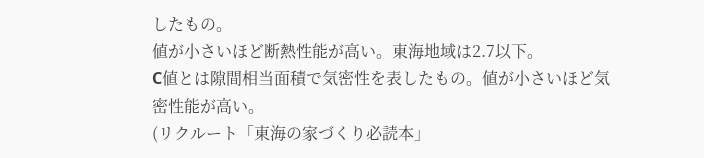したもの。
値が小さいほど断熱性能が高い。東海地域は2.7以下。
C値とは隙間相当面積で気密性を表したもの。値が小さいほど気密性能が高い。
(リクルート「東海の家づくり必読本」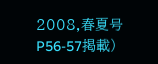2008,春夏号P56-57掲載)